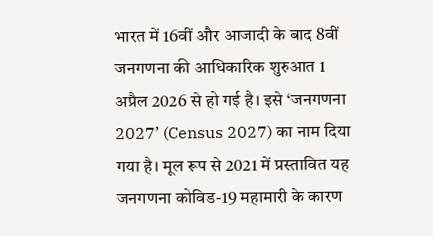भारत में 16वीं और आजादी के बाद 8वीं जनगणना की आधिकारिक शुरुआत 1 अप्रैल 2026 से हो गई है। इसे ‘जनगणना 2027’ (Census 2027) का नाम दिया गया है। मूल रूप से 2021 में प्रस्तावित यह जनगणना कोविड-19 महामारी के कारण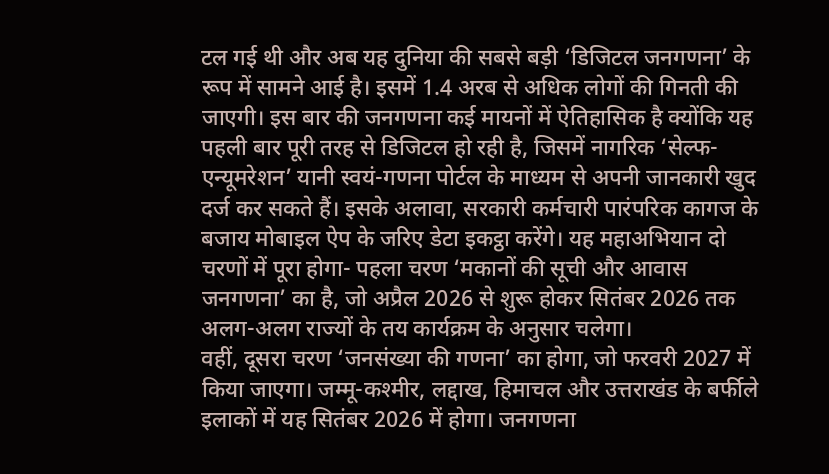टल गई थी और अब यह दुनिया की सबसे बड़ी ‘डिजिटल जनगणना’ के रूप में सामने आई है। इसमें 1.4 अरब से अधिक लोगों की गिनती की जाएगी। इस बार की जनगणना कई मायनों में ऐतिहासिक है क्योंकि यह पहली बार पूरी तरह से डिजिटल हो रही है, जिसमें नागरिक ‘सेल्फ-एन्यूमरेशन’ यानी स्वयं-गणना पोर्टल के माध्यम से अपनी जानकारी खुद दर्ज कर सकते हैं। इसके अलावा, सरकारी कर्मचारी पारंपरिक कागज के बजाय मोबाइल ऐप के जरिए डेटा इकट्ठा करेंगे। यह महाअभियान दो चरणों में पूरा होगा- पहला चरण ‘मकानों की सूची और आवास जनगणना’ का है, जो अप्रैल 2026 से शुरू होकर सितंबर 2026 तक अलग-अलग राज्यों के तय कार्यक्रम के अनुसार चलेगा।
वहीं, दूसरा चरण ‘जनसंख्या की गणना’ का होगा, जो फरवरी 2027 में किया जाएगा। जम्मू-कश्मीर, लद्दाख, हिमाचल और उत्तराखंड के बर्फीले इलाकों में यह सितंबर 2026 में होगा। जनगणना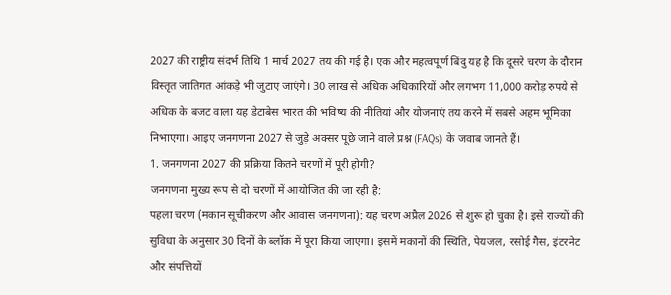2027 की राष्ट्रीय संदर्भ तिथि 1 मार्च 2027 तय की गई है। एक और महत्वपूर्ण बिंदु यह है कि दूसरे चरण के दौरान विस्तृत जातिगत आंकड़े भी जुटाए जाएंगे। 30 लाख से अधिक अधिकारियों और लगभग 11,000 करोड़ रुपये से अधिक के बजट वाला यह डेटाबेस भारत की भविष्य की नीतियां और योजनाएं तय करने में सबसे अहम भूमिका निभाएगा। आइए जनगणना 2027 से जुड़े अक्सर पूछे जाने वाले प्रश्न (FAQs) के जवाब जानते हैं।
1. जनगणना 2027 की प्रक्रिया कितने चरणों में पूरी होगी?
जनगणना मुख्य रूप से दो चरणों में आयोजित की जा रही है:
पहला चरण (मकान सूचीकरण और आवास जनगणना): यह चरण अप्रैल 2026 से शुरू हो चुका है। इसे राज्यों की सुविधा के अनुसार 30 दिनों के ब्लॉक में पूरा किया जाएगा। इसमें मकानों की स्थिति, पेयजल, रसोई गैस, इंटरनेट और संपत्तियों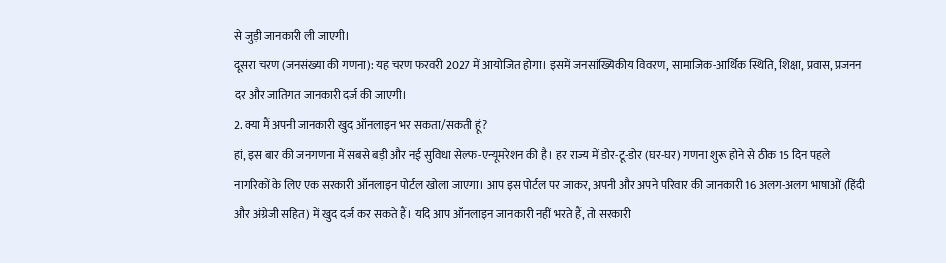से जुड़ी जानकारी ली जाएगी।
दूसरा चरण (जनसंख्या की गणना): यह चरण फरवरी 2027 में आयोजित होगा। इसमें जनसांख्यिकीय विवरण, सामाजिक-आर्थिक स्थिति, शिक्षा, प्रवास, प्रजनन दर और जातिगत जानकारी दर्ज की जाएगी।
2. क्या मैं अपनी जानकारी खुद ऑनलाइन भर सकता/सकती हूं?
हां, इस बार की जनगणना में सबसे बड़ी और नई सुविधा सेल्फ-एन्यूमरेशन की है। हर राज्य में डोर-टू-डोर (घर-घर) गणना शुरू होने से ठीक 15 दिन पहले नागरिकों के लिए एक सरकारी ऑनलाइन पोर्टल खोला जाएगा। आप इस पोर्टल पर जाकर, अपनी और अपने परिवार की जानकारी 16 अलग-अलग भाषाओं (हिंदी और अंग्रेजी सहित) में खुद दर्ज कर सकते हैं। यदि आप ऑनलाइन जानकारी नहीं भरते हैं, तो सरकारी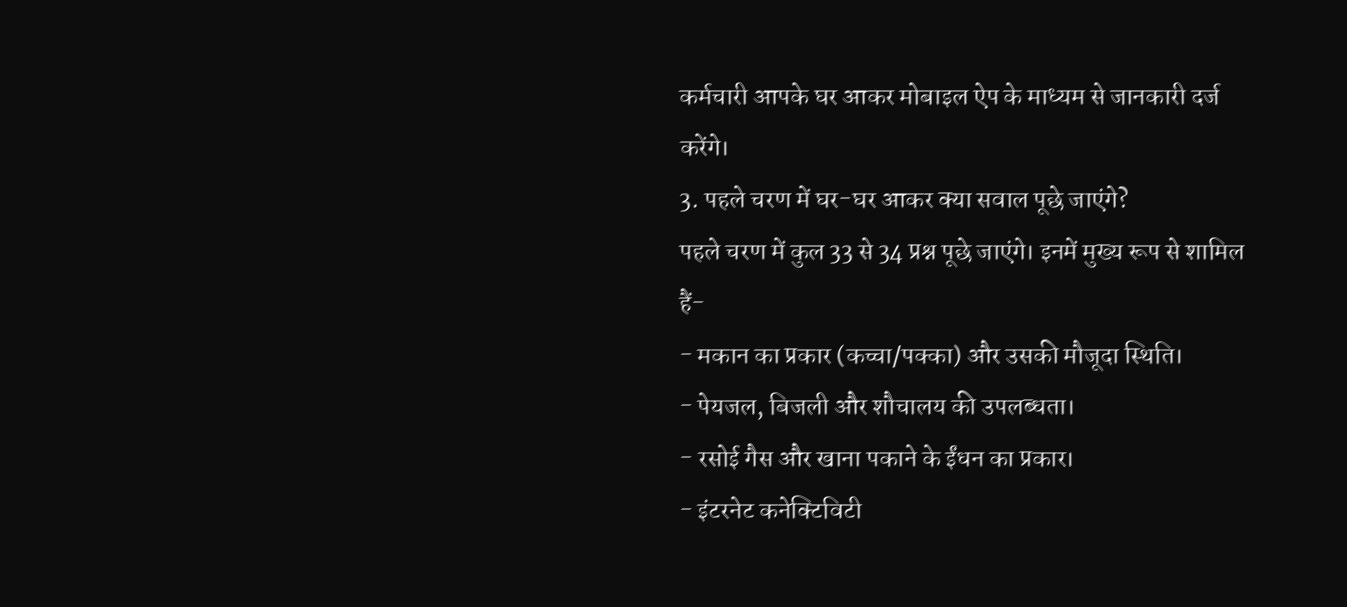कर्मचारी आपके घर आकर मोबाइल ऐप के माध्यम से जानकारी दर्ज करेंगे।
3. पहले चरण में घर-घर आकर क्या सवाल पूछे जाएंगे?
पहले चरण में कुल 33 से 34 प्रश्न पूछे जाएंगे। इनमें मुख्य रूप से शामिल हैं-
- मकान का प्रकार (कच्चा/पक्का) और उसकी मौजूदा स्थिति।
- पेयजल, बिजली और शौचालय की उपलब्धता।
- रसोई गैस और खाना पकाने के ईंधन का प्रकार।
- इंटरनेट कनेक्टिविटी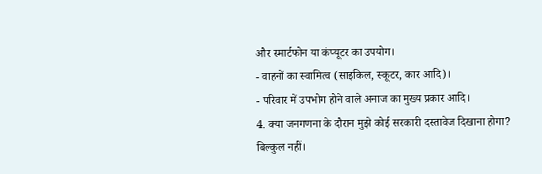और स्मार्टफोन या कंप्यूटर का उपयोग।
- वाहनों का स्वामित्व (साइकिल, स्कूटर, कार आदि)।
- परिवार में उपभोग होने वाले अनाज का मुख्य प्रकार आदि।
4. क्या जनगणना के दौरान मुझे कोई सरकारी दस्तावेज दिखाना होगा?
बिल्कुल नहीं।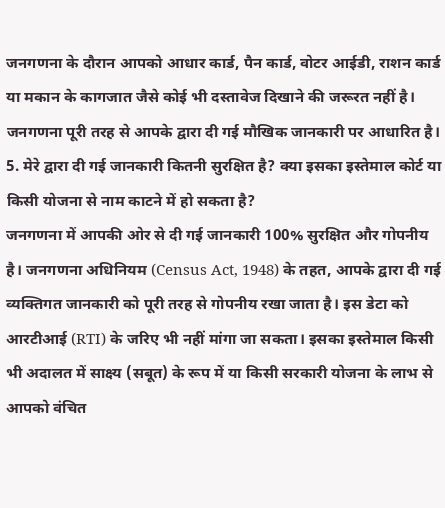जनगणना के दौरान आपको आधार कार्ड, पैन कार्ड, वोटर आईडी, राशन कार्ड या मकान के कागजात जैसे कोई भी दस्तावेज दिखाने की जरूरत नहीं है। जनगणना पूरी तरह से आपके द्वारा दी गई मौखिक जानकारी पर आधारित है।
5. मेरे द्वारा दी गई जानकारी कितनी सुरक्षित है? क्या इसका इस्तेमाल कोर्ट या किसी योजना से नाम काटने में हो सकता है?
जनगणना में आपकी ओर से दी गई जानकारी 100% सुरक्षित और गोपनीय है। जनगणना अधिनियम (Census Act, 1948) के तहत, आपके द्वारा दी गई व्यक्तिगत जानकारी को पूरी तरह से गोपनीय रखा जाता है। इस डेटा को आरटीआई (RTI) के जरिए भी नहीं मांगा जा सकता। इसका इस्तेमाल किसी भी अदालत में साक्ष्य (सबूत) के रूप में या किसी सरकारी योजना के लाभ से आपको वंचित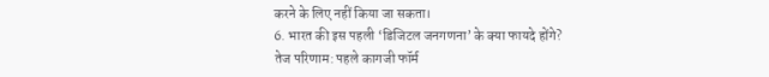करने के लिए नहीं किया जा सकता।
6. भारत की इस पहली ‘डिजिटल जनगणना’ के क्या फायदे होंगे?
तेज परिणाम: पहले कागजी फॉर्म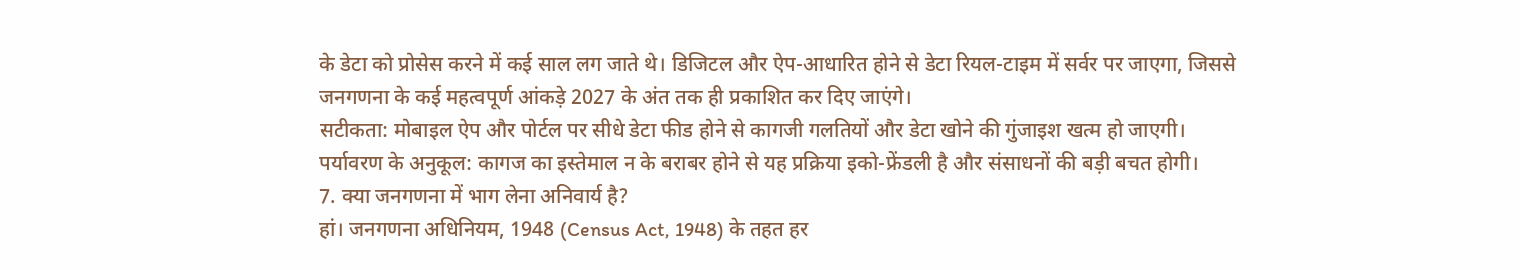के डेटा को प्रोसेस करने में कई साल लग जाते थे। डिजिटल और ऐप-आधारित होने से डेटा रियल-टाइम में सर्वर पर जाएगा, जिससे जनगणना के कई महत्वपूर्ण आंकड़े 2027 के अंत तक ही प्रकाशित कर दिए जाएंगे।
सटीकता: मोबाइल ऐप और पोर्टल पर सीधे डेटा फीड होने से कागजी गलतियों और डेटा खोने की गुंजाइश खत्म हो जाएगी।
पर्यावरण के अनुकूल: कागज का इस्तेमाल न के बराबर होने से यह प्रक्रिया इको-फ्रेंडली है और संसाधनों की बड़ी बचत होगी।
7. क्या जनगणना में भाग लेना अनिवार्य है?
हां। जनगणना अधिनियम, 1948 (Census Act, 1948) के तहत हर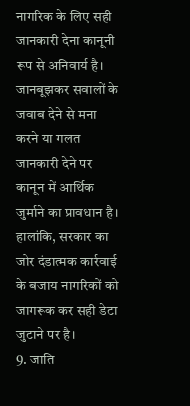नागरिक के लिए सही जानकारी देना कानूनी रूप से अनिवार्य है। जानबूझकर सवालों के जवाब देने से मना करने या गलत जानकारी देने पर कानून में आर्थिक जुर्माने का प्रावधान है। हालांकि, सरकार का जोर दंडात्मक कार्रवाई के बजाय नागरिकों को जागरूक कर सही डेटा जुटाने पर है।
9. जाति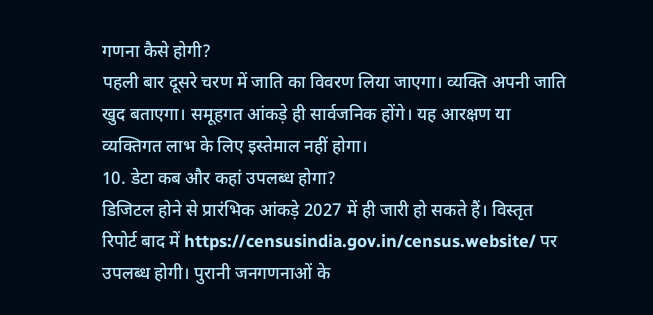गणना कैसे होगी?
पहली बार दूसरे चरण में जाति का विवरण लिया जाएगा। व्यक्ति अपनी जाति खुद बताएगा। समूहगत आंकड़े ही सार्वजनिक होंगे। यह आरक्षण या व्यक्तिगत लाभ के लिए इस्तेमाल नहीं होगा।
10. डेटा कब और कहां उपलब्ध होगा?
डिजिटल होने से प्रारंभिक आंकड़े 2027 में ही जारी हो सकते हैं। विस्तृत रिपोर्ट बाद में https://censusindia.gov.in/census.website/ पर उपलब्ध होगी। पुरानी जनगणनाओं के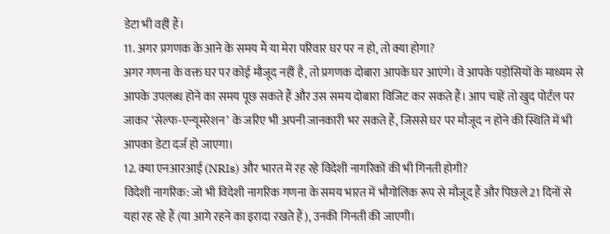डेटा भी वहीं हैं।
11. अगर प्रगणक के आने के समय मैं या मेरा परिवार घर पर न हो, तो क्या होगा?
अगर गणना के वक्त घर पर कोई मौजूद नहीं है, तो प्रगणक दोबारा आपके घर आएंगे। वे आपके पड़ोसियों के माध्यम से आपके उपलब्ध होने का समय पूछ सकते हैं और उस समय दोबारा विजिट कर सकते हैं। आप चाहें तो खुद पोर्टल पर जाकर ‘सेल्फ-एन्यूमरेशन’ के जरिए भी अपनी जानकारी भर सकते हैं, जिससे घर पर मौजूद न होने की स्थिति में भी आपका डेटा दर्ज हो जाएगा।
12. क्या एनआरआई (NRIs) और भारत में रह रहे विदेशी नागरिकों की भी गिनती होगी?
विदेशी नागरिक: जो भी विदेशी नागरिक गणना के समय भारत में भौगोलिक रूप से मौजूद हैं और पिछले 21 दिनों से यहां रह रहे हैं (या आगे रहने का इरादा रखते हैं), उनकी गिनती की जाएगी।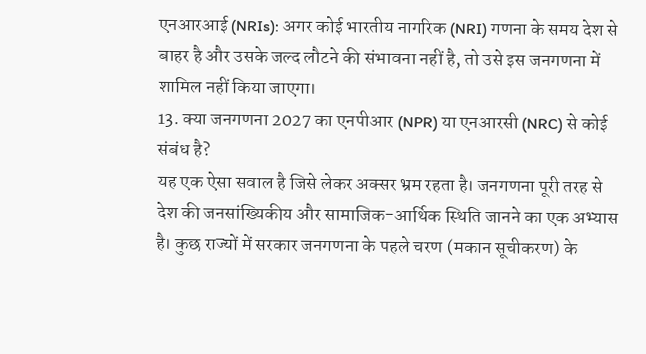एनआरआई (NRIs): अगर कोई भारतीय नागरिक (NRI) गणना के समय देश से बाहर है और उसके जल्द लौटने की संभावना नहीं है, तो उसे इस जनगणना में शामिल नहीं किया जाएगा।
13. क्या जनगणना 2027 का एनपीआर (NPR) या एनआरसी (NRC) से कोई संबंध है?
यह एक ऐसा सवाल है जिसे लेकर अक्सर भ्रम रहता है। जनगणना पूरी तरह से देश की जनसांख्यिकीय और सामाजिक-आर्थिक स्थिति जानने का एक अभ्यास है। कुछ राज्यों में सरकार जनगणना के पहले चरण (मकान सूचीकरण) के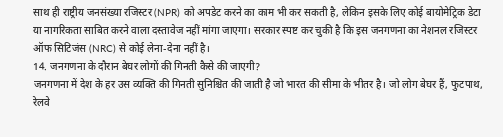साथ ही राष्ट्रीय जनसंख्या रजिस्टर (NPR) को अपडेट करने का काम भी कर सकती है, लेकिन इसके लिए कोई बायोमेट्रिक डेटा या नागरिकता साबित करने वाला दस्तावेज नहीं मांगा जाएगा। सरकार स्पष्ट कर चुकी है कि इस जनगणना का नेशनल रजिस्टर ऑफ सिटिजंस (NRC) से कोई लेना-देना नहीं है।
14. जनगणना के दौरान बेघर लोगों की गिनती कैसे की जाएगी?
जनगणना में देश के हर उस व्यक्ति की गिनती सुनिश्चित की जाती है जो भारत की सीमा के भीतर है। जो लोग बेघर हैं, फुटपाथ, रेलवे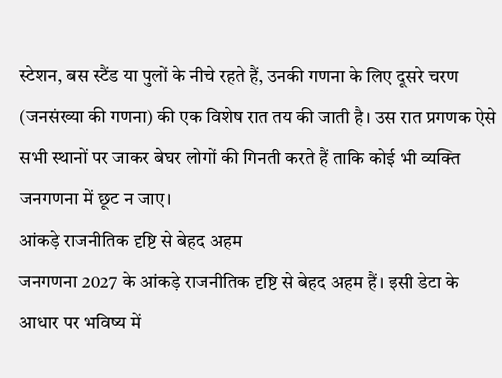स्टेशन, बस स्टैंड या पुलों के नीचे रहते हैं, उनकी गणना के लिए दूसरे चरण (जनसंख्या की गणना) की एक विशेष रात तय की जाती है। उस रात प्रगणक ऐसे सभी स्थानों पर जाकर बेघर लोगों की गिनती करते हैं ताकि कोई भी व्यक्ति जनगणना में छूट न जाए।
आंकड़े राजनीतिक दृष्टि से बेहद अहम
जनगणना 2027 के आंकड़े राजनीतिक दृष्टि से बेहद अहम हैं। इसी डेटा के आधार पर भविष्य में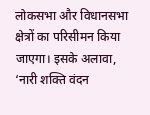लोकसभा और विधानसभा क्षेत्रों का परिसीमन किया जाएगा। इसके अलावा, ‘नारी शक्ति वंदन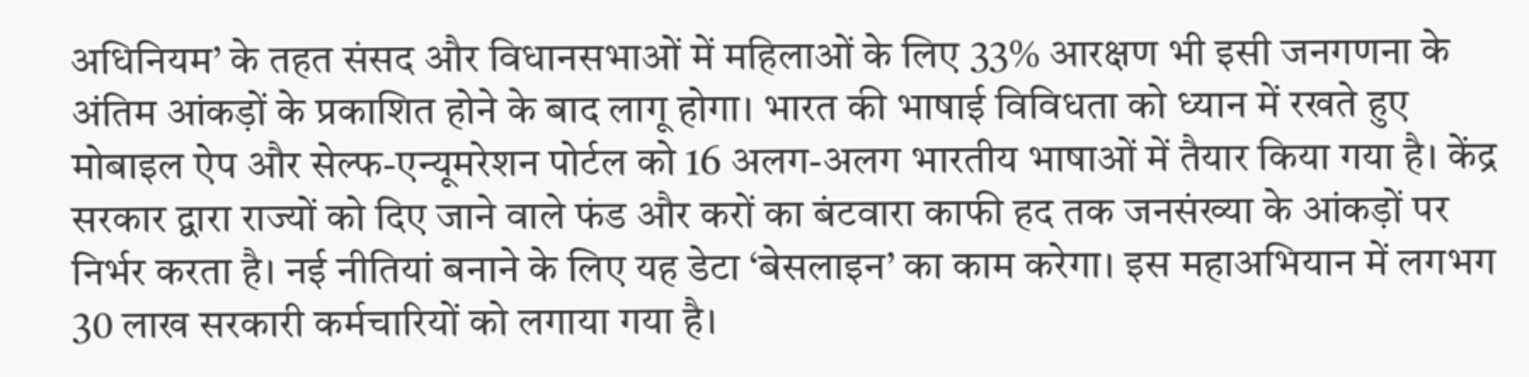अधिनियम’ के तहत संसद और विधानसभाओं में महिलाओं के लिए 33% आरक्षण भी इसी जनगणना के अंतिम आंकड़ों के प्रकाशित होने के बाद लागू होगा। भारत की भाषाई विविधता को ध्यान में रखते हुए मोबाइल ऐप और सेल्फ-एन्यूमरेशन पोर्टल को 16 अलग-अलग भारतीय भाषाओं में तैयार किया गया है। केंद्र सरकार द्वारा राज्यों को दिए जाने वाले फंड और करों का बंटवारा काफी हद तक जनसंख्या के आंकड़ों पर निर्भर करता है। नई नीतियां बनाने के लिए यह डेटा ‘बेसलाइन’ का काम करेगा। इस महाअभियान में लगभग 30 लाख सरकारी कर्मचारियों को लगाया गया है।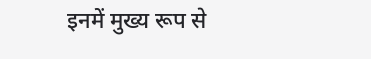इनमें मुख्य रूप से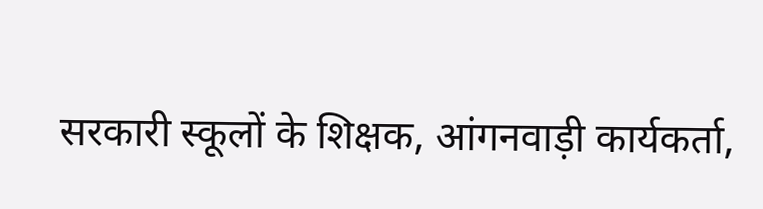सरकारी स्कूलों के शिक्षक, आंगनवाड़ी कार्यकर्ता,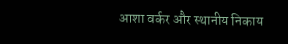आशा वर्कर और स्थानीय निकाय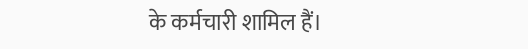के कर्मचारी शामिल हैं।